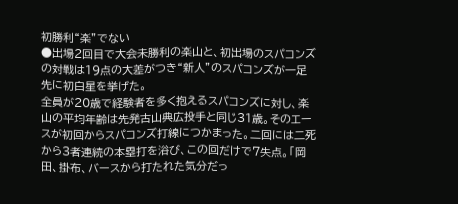初勝利“楽”でない
●出場2回目で大会未勝利の楽山と、初出場のスパコンズの対戦は19点の大差がつき“新人”のスパコンズが一足先に初白星を挙げた。
全員が20歳で経験者を多く抱えるスパコンズに対し、楽山の平均年齢は先発古山典広投手と同じ31歳。そのエースが初回からスパコンズ打線につかまった。二回には二死から3者連続の本塁打を浴び、この回だけで7失点。「岡田、掛布、バースから打たれた気分だっ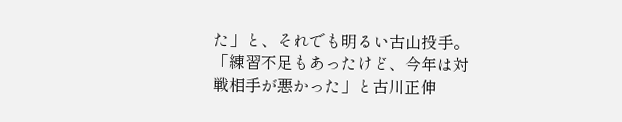た」と、それでも明るい古山投手。「練習不足もあったけど、今年は対戦相手が悪かった」と古川正伸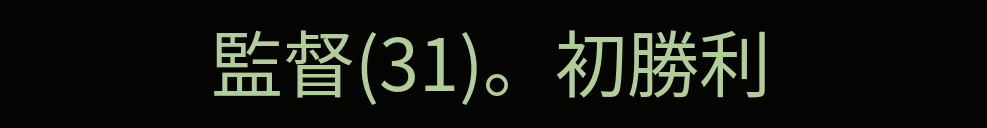監督(31)。初勝利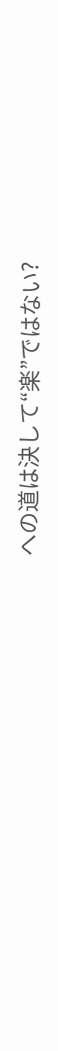への道は決して“楽”ではない?